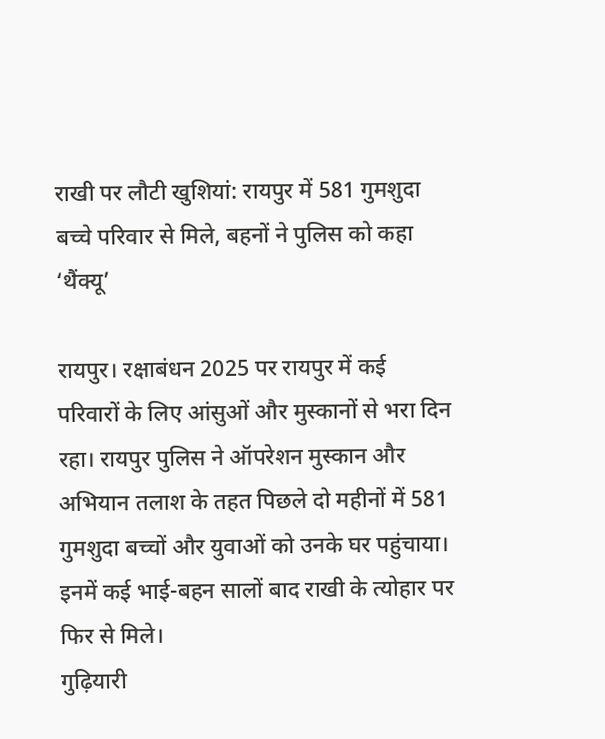राखी पर लौटी खुशियां: रायपुर में 581 गुमशुदा बच्चे परिवार से मिले, बहनों ने पुलिस को कहा ‘थैंक्यू’

रायपुर। रक्षाबंधन 2025 पर रायपुर में कई परिवारों के लिए आंसुओं और मुस्कानों से भरा दिन रहा। रायपुर पुलिस ने ऑपरेशन मुस्कान और अभियान तलाश के तहत पिछले दो महीनों में 581 गुमशुदा बच्चों और युवाओं को उनके घर पहुंचाया। इनमें कई भाई-बहन सालों बाद राखी के त्योहार पर फिर से मिले।
गुढ़ियारी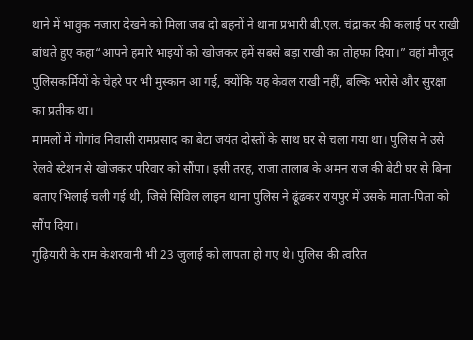थाने में भावुक नजारा देखने को मिला जब दो बहनों ने थाना प्रभारी बी.एल. चंद्राकर की कलाई पर राखी बांधते हुए कहा“आपने हमारे भाइयों को खोजकर हमें सबसे बड़ा राखी का तोहफा दिया।” वहां मौजूद पुलिसकर्मियों के चेहरे पर भी मुस्कान आ गई, क्योंकि यह केवल राखी नहीं, बल्कि भरोसे और सुरक्षा का प्रतीक था।
मामलों में गोगांव निवासी रामप्रसाद का बेटा जयंत दोस्तों के साथ घर से चला गया था। पुलिस ने उसे रेलवे स्टेशन से खोजकर परिवार को सौंपा। इसी तरह, राजा तालाब के अमन राज की बेटी घर से बिना बताए भिलाई चली गई थी, जिसे सिविल लाइन थाना पुलिस ने ढूंढकर रायपुर में उसके माता-पिता को सौंप दिया।
गुढ़ियारी के राम केशरवानी भी 23 जुलाई को लापता हो गए थे। पुलिस की त्वरित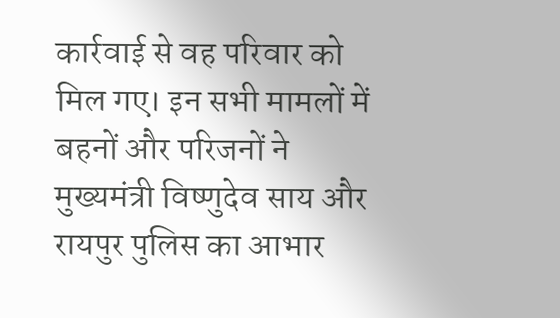कार्रवाई से वह परिवार को मिल गए। इन सभी मामलों में बहनों और परिजनों ने मुख्यमंत्री विष्णुदेव साय और रायपुर पुलिस का आभार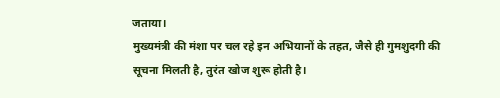जताया।
मुख्यमंत्री की मंशा पर चल रहे इन अभियानों के तहत, जैसे ही गुमशुदगी की सूचना मिलती है, तुरंत खोज शुरू होती है।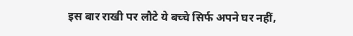इस बार राखी पर लौटे ये बच्चे सिर्फ अपने घर नहीं,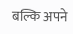बल्कि अपने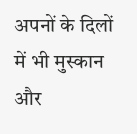अपनों के दिलों में भी मुस्कान और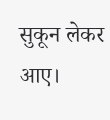सुकून लेकर आए।